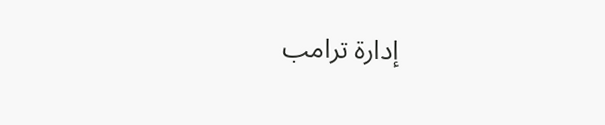إدارة ترامب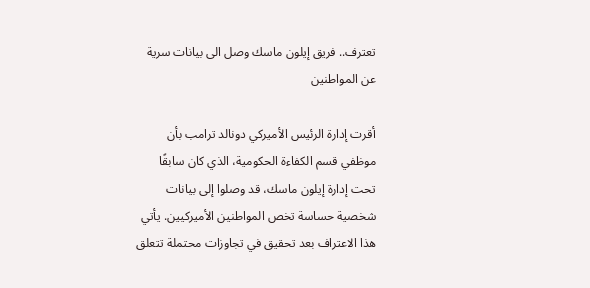تعترف.. فريق إيلون ماسك وصل الى بيانات سرية عن المواطنين

أقرت إدارة الرئيس الأميركي دونالد ترامب بأن موظفي قسم الكفاءة الحكومية، الذي كان سابقًا تحت إدارة إيلون ماسك، قد وصلوا إلى بيانات شخصية حساسة تخص المواطنين الأميركيين. يأتي هذا الاعتراف بعد تحقيق في تجاوزات محتملة تتعلق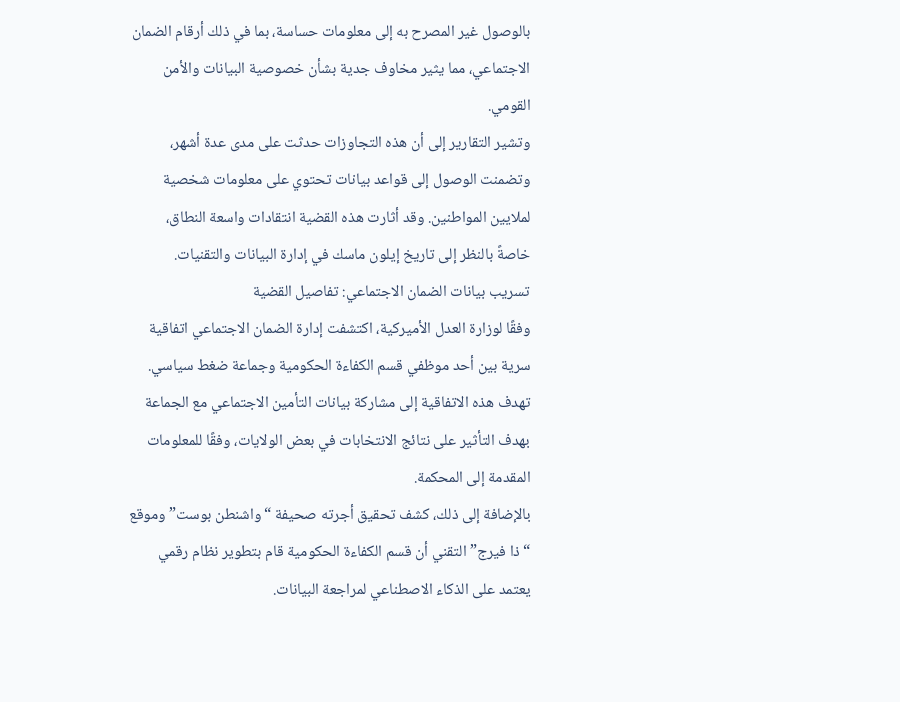بالوصول غير المصرح به إلى معلومات حساسة، بما في ذلك أرقام الضمان الاجتماعي، مما يثير مخاوف جدية بشأن خصوصية البيانات والأمن القومي.
وتشير التقارير إلى أن هذه التجاوزات حدثت على مدى عدة أشهر، وتضمنت الوصول إلى قواعد بيانات تحتوي على معلومات شخصية لملايين المواطنين. وقد أثارت هذه القضية انتقادات واسعة النطاق، خاصةً بالنظر إلى تاريخ إيلون ماسك في إدارة البيانات والتقنيات.
تسريب بيانات الضمان الاجتماعي: تفاصيل القضية
وفقًا لوزارة العدل الأميركية، اكتشفت إدارة الضمان الاجتماعي اتفاقية سرية بين أحد موظفي قسم الكفاءة الحكومية وجماعة ضغط سياسي. تهدف هذه الاتفاقية إلى مشاركة بيانات التأمين الاجتماعي مع الجماعة بهدف التأثير على نتائج الانتخابات في بعض الولايات، وفقًا للمعلومات المقدمة إلى المحكمة.
بالإضافة إلى ذلك، كشف تحقيق أجرته صحيفة “واشنطن بوست” وموقع “ذا فيرج” التقني أن قسم الكفاءة الحكومية قام بتطوير نظام رقمي يعتمد على الذكاء الاصطناعي لمراجعة البيانات.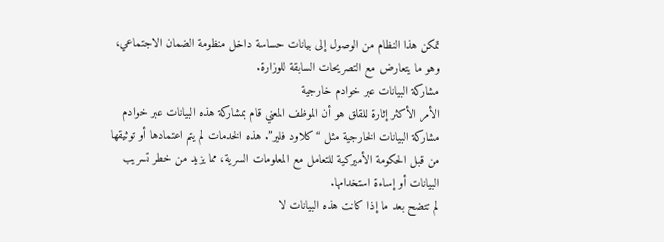تمكن هذا النظام من الوصول إلى بيانات حساسة داخل منظومة الضمان الاجتماعي، وهو ما يتعارض مع التصريحات السابقة للوزارة.
مشاركة البيانات عبر خوادم خارجية
الأمر الأكثر إثارة للقلق هو أن الموظف المعني قام بمشاركة هذه البيانات عبر خوادم مشاركة البيانات الخارجية مثل “كلاود فلير”. هذه الخدمات لم يتم اعتمادها أو توثيقها من قبل الحكومة الأميركية للتعامل مع المعلومات السرية، مما يزيد من خطر تسريب البيانات أو إساءة استخدامها.
لم تتضح بعد ما إذا كانت هذه البيانات لا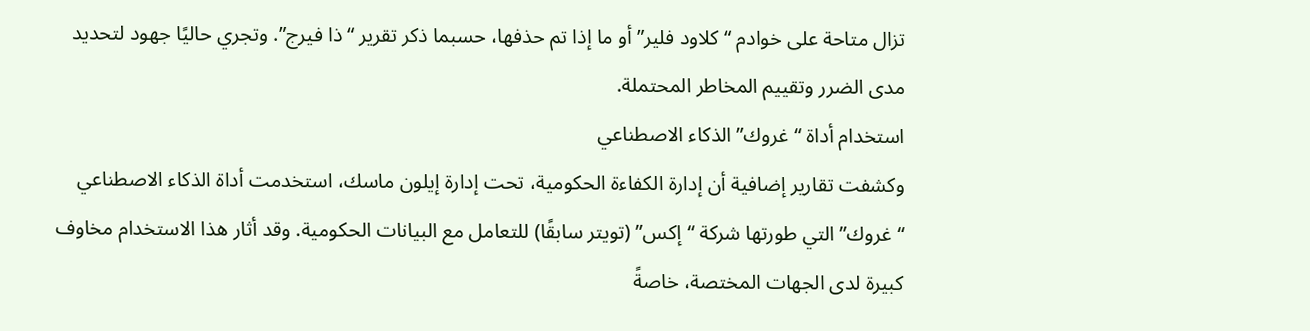تزال متاحة على خوادم “كلاود فلير” أو ما إذا تم حذفها، حسبما ذكر تقرير “ذا فيرج”. وتجري حاليًا جهود لتحديد مدى الضرر وتقييم المخاطر المحتملة.
استخدام أداة “غروك” الذكاء الاصطناعي
وكشفت تقارير إضافية أن إدارة الكفاءة الحكومية، تحت إدارة إيلون ماسك، استخدمت أداة الذكاء الاصطناعي “غروك” التي طورتها شركة “إكس” (تويتر سابقًا) للتعامل مع البيانات الحكومية. وقد أثار هذا الاستخدام مخاوف كبيرة لدى الجهات المختصة، خاصةً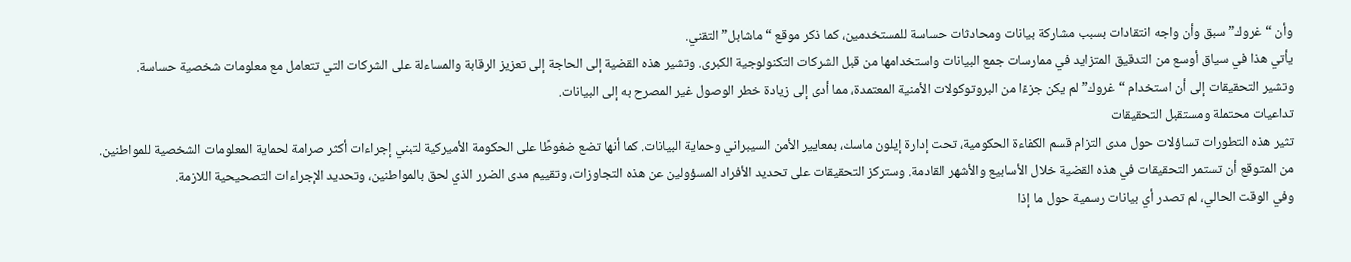وأن “غروك” سبق وأن واجه انتقادات بسبب مشاركة بيانات ومحادثات حساسة للمستخدمين، كما ذكر موقع “ماشابل” التقني.
يأتي هذا في سياق أوسع من التدقيق المتزايد في ممارسات جمع البيانات واستخدامها من قبل الشركات التكنولوجية الكبرى. وتشير هذه القضية إلى الحاجة إلى تعزيز الرقابة والمساءلة على الشركات التي تتعامل مع معلومات شخصية حساسة.
وتشير التحقيقات إلى أن استخدام “غروك” لم يكن جزءًا من البروتوكولات الأمنية المعتمدة، مما أدى إلى زيادة خطر الوصول غير المصرح به إلى البيانات.
تداعيات محتملة ومستقبل التحقيقات
تثير هذه التطورات تساؤلات حول مدى التزام قسم الكفاءة الحكومية، تحت إدارة إيلون ماسك، بمعايير الأمن السيبراني وحماية البيانات. كما أنها تضع ضغوطًا على الحكومة الأميركية لتبني إجراءات أكثر صرامة لحماية المعلومات الشخصية للمواطنين.
من المتوقع أن تستمر التحقيقات في هذه القضية خلال الأسابيع والأشهر القادمة. وستركز التحقيقات على تحديد الأفراد المسؤولين عن هذه التجاوزات، وتقييم مدى الضرر الذي لحق بالمواطنين، وتحديد الإجراءات التصحيحية اللازمة.
وفي الوقت الحالي، لم تصدر أي بيانات رسمية حول ما إذا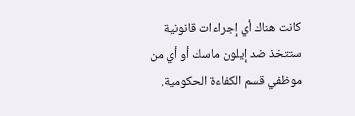كانت هناك أي إجراءات قانونية ستتخذ ضد إيلون ماسك أو أي من موظفي قسم الكفاءة الحكومية.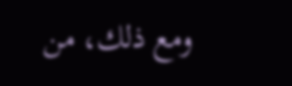ومع ذلك، من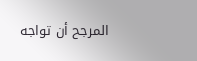المرجح أن تواجه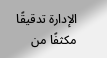الإدارة تدقيقًا مكثفًا من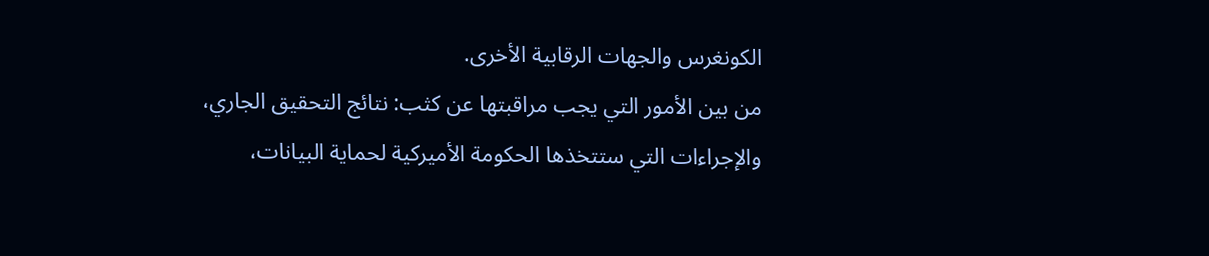الكونغرس والجهات الرقابية الأخرى.
من بين الأمور التي يجب مراقبتها عن كثب: نتائج التحقيق الجاري، والإجراءات التي ستتخذها الحكومة الأميركية لحماية البيانات،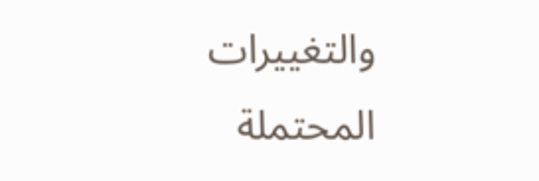والتغييرات المحتملة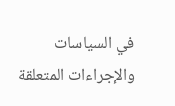في السياسات والإجراءات المتعلقة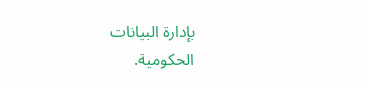بإدارة البيانات الحكومية.